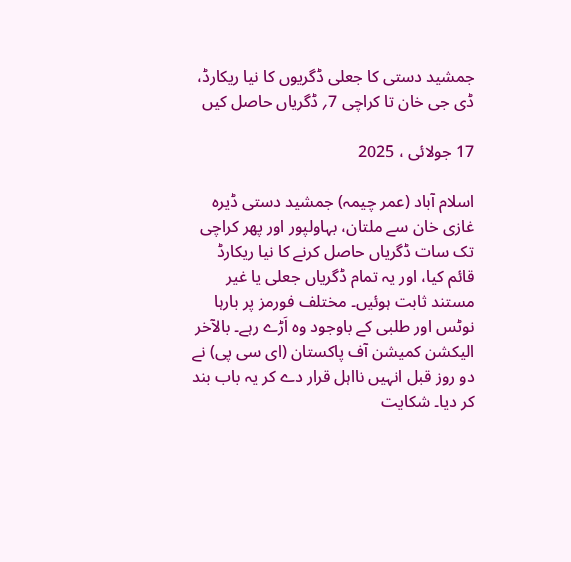جمشید دستی کا جعلی ڈگریوں کا نیا ریکارڈ، ڈی جی خان تا کراچی 7؍ ڈگریاں حاصل کیں

17 جولائی ، 2025

اسلام آباد (عمر چیمہ) جمشید دستی ڈیرہ غازی خان سے ملتان، بہاولپور اور پھر کراچی تک سات ڈگریاں حاصل کرنے کا نیا ریکارڈ قائم کیا، اور یہ تمام ڈگریاں جعلی یا غیر مستند ثابت ہوئیں۔ مختلف فورمز پر بارہا نوٹس اور طلبی کے باوجود وہ اَڑے رہے۔ بالآخر الیکشن کمیشن آف پاکستان (ای سی پی) نے دو روز قبل انہیں نااہل قرار دے کر یہ باب بند کر دیا۔ شکایت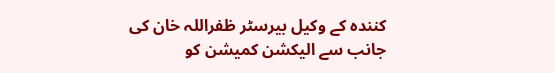کنندہ کے وکیل بیرسٹر ظفراللہ خان کی جانب سے الیکشن کمیشن کو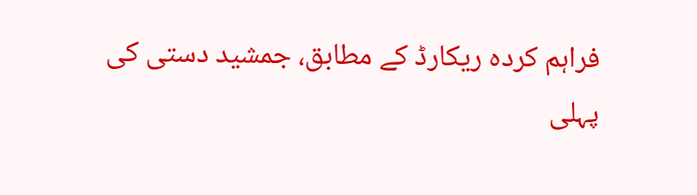فراہم کردہ ریکارڈ کے مطابق، جمشید دستی کی پہلی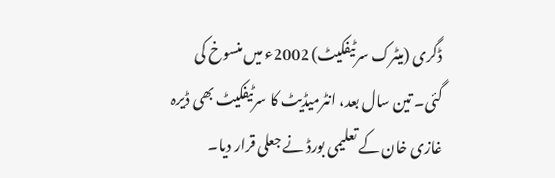ڈگری (میٹرک سرٹیفکیٹ) 2002ء میں منسوخ کی گئی۔ تین سال بعد، انٹرمیڈیٹ کا سرٹیفکیٹ بھی ڈیرہ غازی خان کے تعلیمی بورڈ نے جعلی قرار دیا۔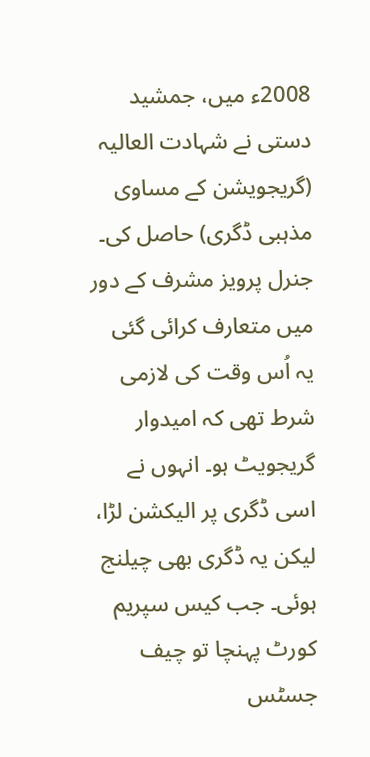2008ء میں، جمشید دستی نے شہادت العالیہ (گریجویشن کے مساوی مذہبی ڈگری) حاصل کی۔ جنرل پرویز مشرف کے دور میں متعارف کرائی گئی یہ اُس وقت کی لازمی شرط تھی کہ امیدوار گریجویٹ ہو۔ انہوں نے اسی ڈگری پر الیکشن لڑا، لیکن یہ ڈگری بھی چیلنج ہوئی۔ جب کیس سپریم کورٹ پہنچا تو چیف جسٹس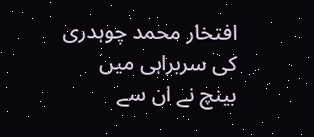افتخار محمد چوہدری کی سربراہی میں بینچ نے ان سے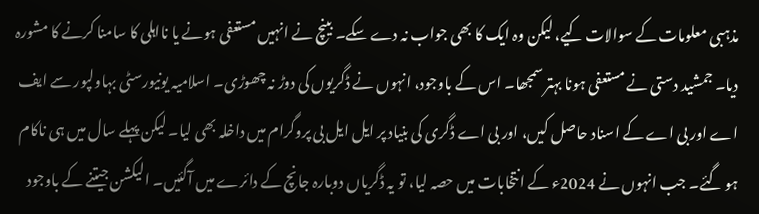مذہبی معلومات کے سوالات کیے، لیکن وہ ایک کا بھی جواب نہ دے سکے۔ بینچ نے انہیں مستعفی ہونے یا نااہلی کا سامنا کرنے کا مشورہ دیا۔ جمشید دستی نے مستعفی ہونا بہتر سمجھا۔ اس کے باوجود، انہوں نے ڈگریوں کی دوڑ نہ چھوڑی۔ اسلامیہ یونیورسٹی بہاولپور سے ایف اے اور بی اے کے اسناد حاصل کیں، اور بی اے ڈگری کی بنیاد پر ایل ایل بی پروگرام میں داخلہ بھی لیا۔ لیکن پہلے سال میں ہی ناکام ہو گئے۔ جب انہوں نے 2024ء کے انتخابات میں حصہ لیا، تو یہ ڈگریاں دوبارہ جانچ کے دائرے میں آگئیں۔ الیکشن جیتنے کے باوجود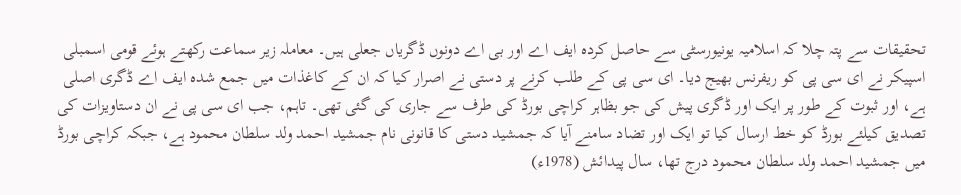تحقیقات سے پتہ چلا کہ اسلامیہ یونیورسٹی سے حاصل کردہ ایف اے اور بی اے دونوں ڈگریاں جعلی ہیں۔ معاملہ زیر سماعت رکھتے ہوئے قومی اسمبلی اسپیکر نے ای سی پی کو ریفرنس بھیج دیا۔ ای سی پی کے طلب کرنے پر دستی نے اصرار کیا کہ ان کے کاغذات میں جمع شدہ ایف اے ڈگری اصلی ہے، اور ثبوت کے طور پر ایک اور ڈگری پیش کی جو بظاہر کراچی بورڈ کی طرف سے جاری کی گئی تھی۔ تاہم، جب ای سی پی نے ان دستاویزات کی تصدیق کیلئے بورڈ کو خط ارسال کیا تو ایک اور تضاد سامنے آیا کہ جمشید دستی کا قانونی نام جمشید احمد ولد سلطان محمود ہے، جبکہ کراچی بورڈ میں جمشید احمد ولد سلطان محمود درج تھا، سال پیدائش (1978ء)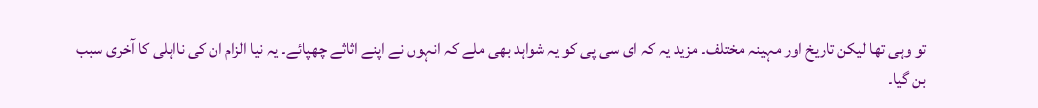تو وہی تھا لیکن تاریخ اور مہینہ مختلف۔ مزید یہ کہ ای سی پی کو یہ شواہد بھی ملے کہ انہوں نے اپنے اثاثے چھپائے۔ یہ نیا الزام ان کی نااہلی کا آخری سبب بن گیا۔